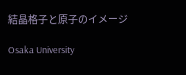結晶格子と原子のイメージ

Osaka University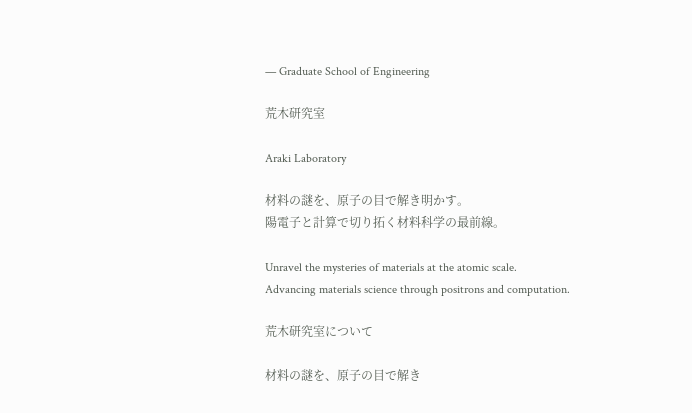— Graduate School of Engineering

荒木研究室

Araki Laboratory

材料の謎を、原子の目で解き明かす。
陽電子と計算で切り拓く材料科学の最前線。

Unravel the mysteries of materials at the atomic scale.
Advancing materials science through positrons and computation.

荒木研究室について

材料の謎を、原子の目で解き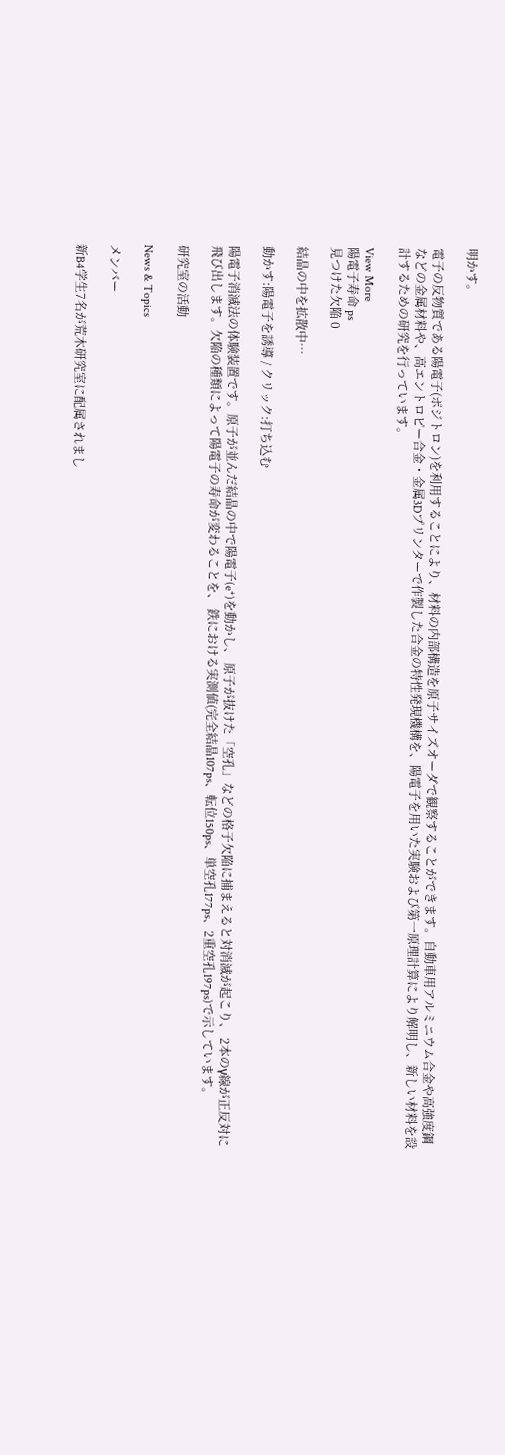明かす。

電子の反物質である陽電子(ポジトロン)を利用することにより、材料の内部構造を原子サイズオーダで観察することができます。自動車用アルミニウム合金や高強度鋼などの金属材料や、高エントロピー合金・金属3Dプリンターで作製した合金の特性発現機構を、陽電子を用いた実験および第一原理計算により解明し、新しい材料を設計するための研究を行っています。

View More
陽電子寿命 ps
見つけた欠陥 0

結晶の中を拡散中…

動かす:陽電子を誘導 / クリック:打ち込む

陽電子消滅法の体験装置です。原子が並んだ結晶の中で陽電子(e⁺)を動かし、 原子が抜けた「空孔」などの格子欠陥に捕まえると対消滅が起こり、 2本のγ線が正反対に飛び出します。欠陥の種類によって陽電子の寿命が変わることを、 鉄における実測値(完全結晶107ps、転位150ps、単空孔177ps、2重空孔197ps)で示しています。

研究室の活動

News & Topics

メンバー

新B4学生7名が荒木研究室に配属されまし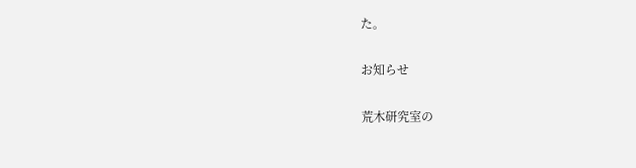た。

お知らせ

荒木研究室の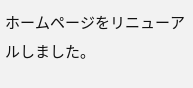ホームページをリニューアルしました。